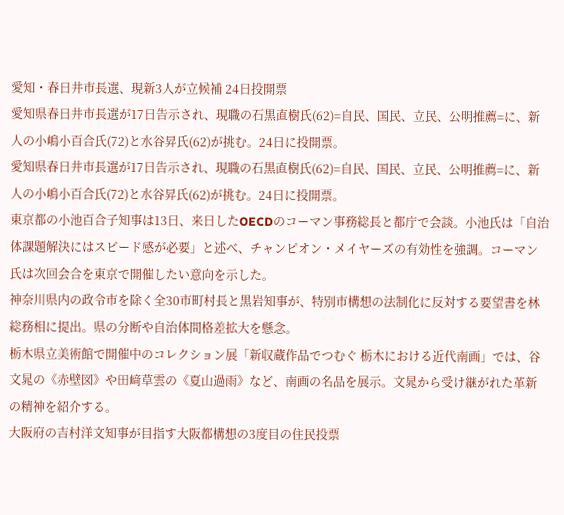愛知・春日井市長選、現新3人が立候補 24日投開票
愛知県春日井市長選が17日告示され、現職の石黒直樹氏(62)=自民、国民、立民、公明推薦=に、新人の小嶋小百合氏(72)と水谷昇氏(62)が挑む。24日に投開票。
愛知県春日井市長選が17日告示され、現職の石黒直樹氏(62)=自民、国民、立民、公明推薦=に、新人の小嶋小百合氏(72)と水谷昇氏(62)が挑む。24日に投開票。
東京都の小池百合子知事は13日、来日したOECDのコーマン事務総長と都庁で会談。小池氏は「自治体課題解決にはスピード感が必要」と述べ、チャンピオン・メイヤーズの有効性を強調。コーマン氏は次回会合を東京で開催したい意向を示した。
神奈川県内の政令市を除く全30市町村長と黒岩知事が、特別市構想の法制化に反対する要望書を林総務相に提出。県の分断や自治体間格差拡大を懸念。
栃木県立美術館で開催中のコレクション展「新収蔵作品でつむぐ 栃木における近代南画」では、谷文晁の《赤壁図》や田﨑草雲の《夏山過雨》など、南画の名品を展示。文晁から受け継がれた革新の精神を紹介する。
大阪府の吉村洋文知事が目指す大阪都構想の3度目の住民投票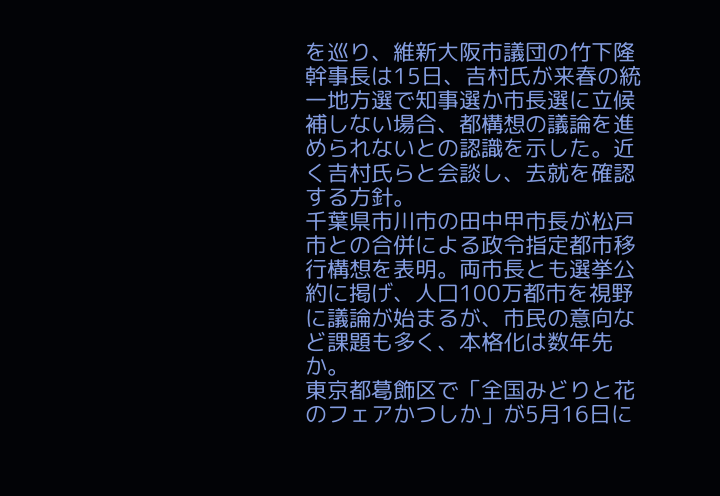を巡り、維新大阪市議団の竹下隆幹事長は15日、吉村氏が来春の統一地方選で知事選か市長選に立候補しない場合、都構想の議論を進められないとの認識を示した。近く吉村氏らと会談し、去就を確認する方針。
千葉県市川市の田中甲市長が松戸市との合併による政令指定都市移行構想を表明。両市長とも選挙公約に掲げ、人口100万都市を視野に議論が始まるが、市民の意向など課題も多く、本格化は数年先か。
東京都葛飾区で「全国みどりと花のフェアかつしか」が5月16日に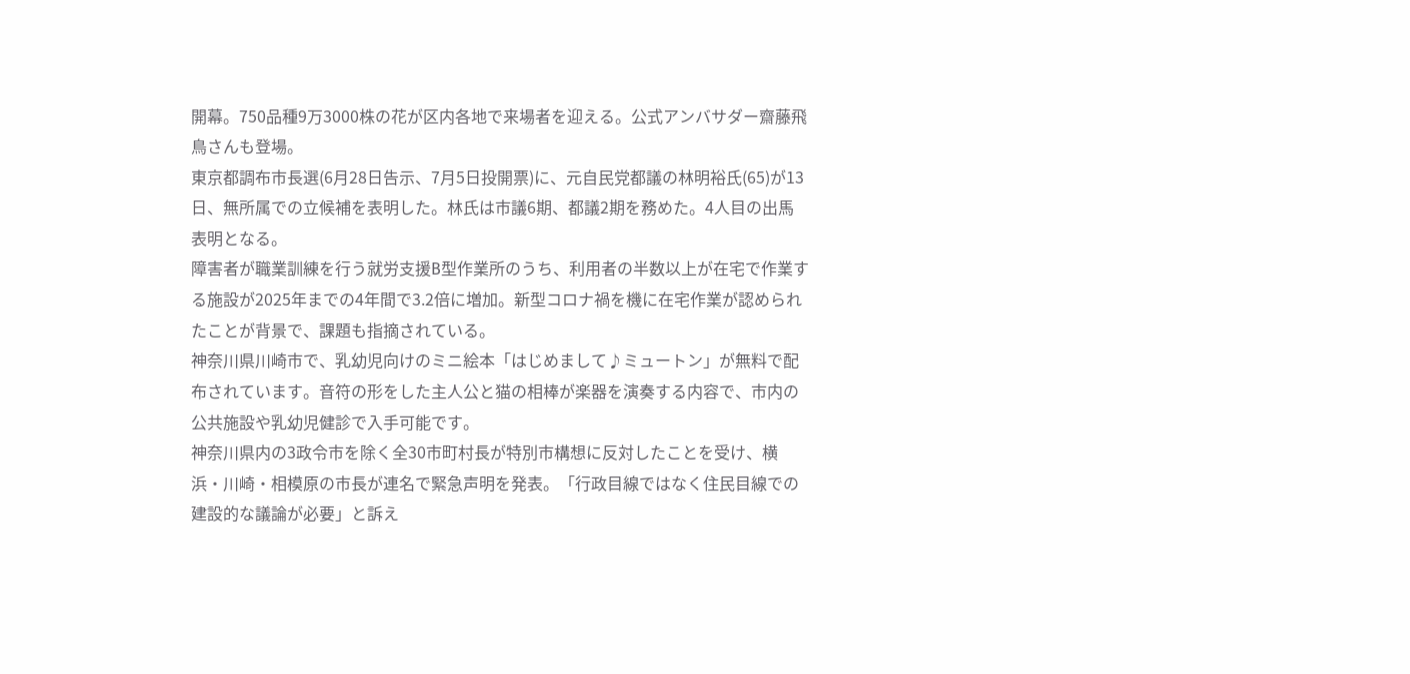開幕。750品種9万3000株の花が区内各地で来場者を迎える。公式アンバサダー齋藤飛鳥さんも登場。
東京都調布市長選(6月28日告示、7月5日投開票)に、元自民党都議の林明裕氏(65)が13日、無所属での立候補を表明した。林氏は市議6期、都議2期を務めた。4人目の出馬表明となる。
障害者が職業訓練を行う就労支援B型作業所のうち、利用者の半数以上が在宅で作業する施設が2025年までの4年間で3.2倍に増加。新型コロナ禍を機に在宅作業が認められたことが背景で、課題も指摘されている。
神奈川県川崎市で、乳幼児向けのミニ絵本「はじめまして♪ミュートン」が無料で配布されています。音符の形をした主人公と猫の相棒が楽器を演奏する内容で、市内の公共施設や乳幼児健診で入手可能です。
神奈川県内の3政令市を除く全30市町村長が特別市構想に反対したことを受け、横浜・川崎・相模原の市長が連名で緊急声明を発表。「行政目線ではなく住民目線での建設的な議論が必要」と訴え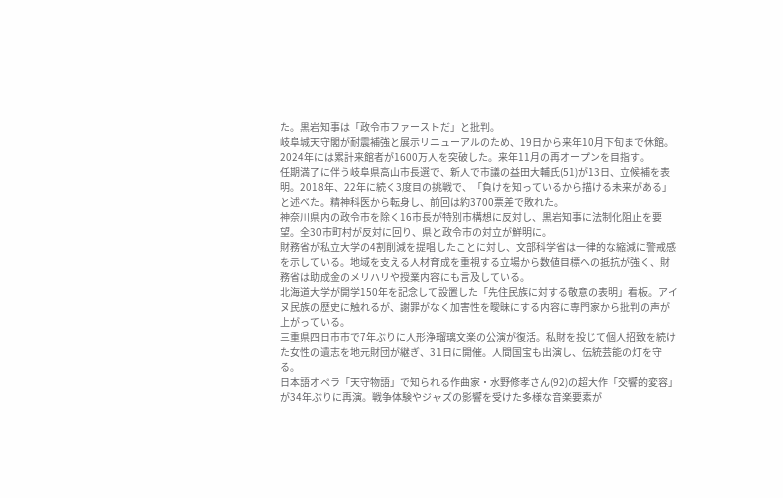た。黒岩知事は「政令市ファーストだ」と批判。
岐阜城天守閣が耐震補強と展示リニューアルのため、19日から来年10月下旬まで休館。2024年には累計来館者が1600万人を突破した。来年11月の再オープンを目指す。
任期満了に伴う岐阜県高山市長選で、新人で市議の益田大輔氏(51)が13日、立候補を表明。2018年、22年に続く3度目の挑戦で、「負けを知っているから描ける未来がある」と述べた。精神科医から転身し、前回は約3700票差で敗れた。
神奈川県内の政令市を除く16市長が特別市構想に反対し、黒岩知事に法制化阻止を要望。全30市町村が反対に回り、県と政令市の対立が鮮明に。
財務省が私立大学の4割削減を提唱したことに対し、文部科学省は一律的な縮減に警戒感を示している。地域を支える人材育成を重視する立場から数値目標への抵抗が強く、財務省は助成金のメリハリや授業内容にも言及している。
北海道大学が開学150年を記念して設置した「先住民族に対する敬意の表明」看板。アイヌ民族の歴史に触れるが、謝罪がなく加害性を曖昧にする内容に専門家から批判の声が上がっている。
三重県四日市市で7年ぶりに人形浄瑠璃文楽の公演が復活。私財を投じて個人招致を続けた女性の遺志を地元財団が継ぎ、31日に開催。人間国宝も出演し、伝統芸能の灯を守る。
日本語オペラ「天守物語」で知られる作曲家・水野修孝さん(92)の超大作「交響的変容」が34年ぶりに再演。戦争体験やジャズの影響を受けた多様な音楽要素が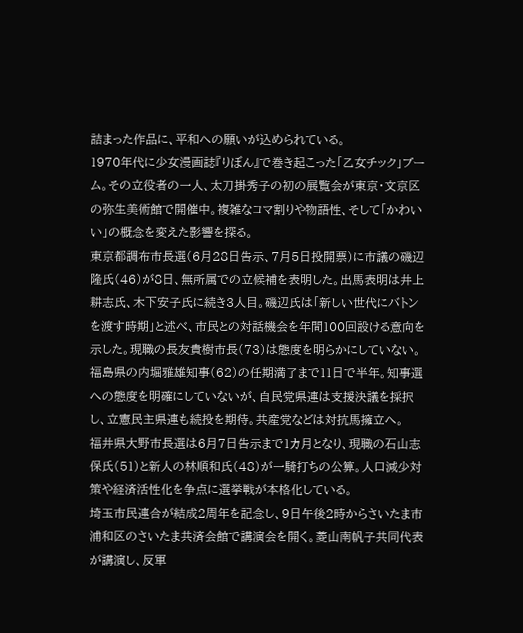詰まった作品に、平和への願いが込められている。
1970年代に少女漫画誌『りぼん』で巻き起こった「乙女チック」ブーム。その立役者の一人、太刀掛秀子の初の展覧会が東京・文京区の弥生美術館で開催中。複雑なコマ割りや物語性、そして「かわいい」の概念を変えた影響を探る。
東京都調布市長選(6月28日告示、7月5日投開票)に市議の磯辺隆氏(46)が8日、無所属での立候補を表明した。出馬表明は井上耕志氏、木下安子氏に続き3人目。磯辺氏は「新しい世代にバトンを渡す時期」と述べ、市民との対話機会を年間100回設ける意向を示した。現職の長友貴樹市長(73)は態度を明らかにしていない。
福島県の内堀雅雄知事(62)の任期満了まで11日で半年。知事選への態度を明確にしていないが、自民党県連は支援決議を採択し、立憲民主県連も続投を期待。共産党などは対抗馬擁立へ。
福井県大野市長選は6月7日告示まで1カ月となり、現職の石山志保氏(51)と新人の林順和氏(48)が一騎打ちの公算。人口減少対策や経済活性化を争点に選挙戦が本格化している。
埼玉市民連合が結成2周年を記念し、9日午後2時からさいたま市浦和区のさいたま共済会館で講演会を開く。菱山南帆子共同代表が講演し、反軍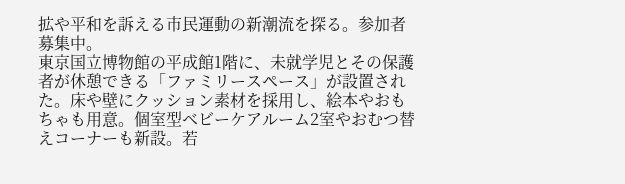拡や平和を訴える市民運動の新潮流を探る。参加者募集中。
東京国立博物館の平成館1階に、未就学児とその保護者が休憩できる「ファミリースペース」が設置された。床や壁にクッション素材を採用し、絵本やおもちゃも用意。個室型ベビーケアルーム2室やおむつ替えコーナーも新設。若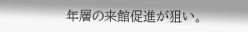年層の来館促進が狙い。